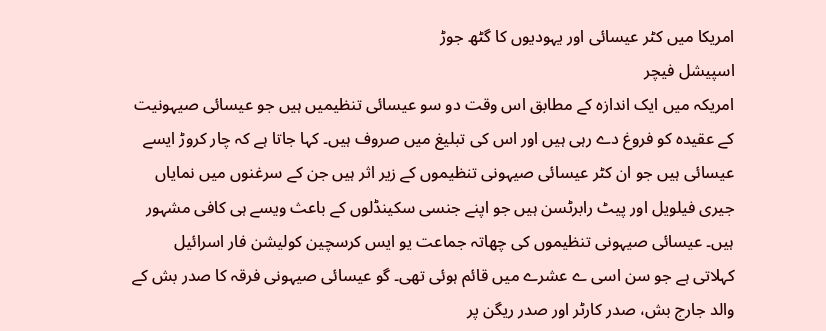امریکا میں کٹر عیسائی اور یہودیوں کا گٹھ جوڑ
اسپیشل فیچر
امریکہ میں ایک اندازہ کے مطابق اس وقت دو سو عیسائی تنظیمیں ہیں جو عیسائی صیہونیت کے عقیدہ کو فروغ دے رہی ہیں اور اس کی تبلیغ میں صروف ہیں۔ کہا جاتا ہے کہ چار کروڑ ایسے عیسائی ہیں جو ان کٹر عیسائی صیہونی تنظیموں کے زیر اثر ہیں جن کے سرغنوں میں نمایاں جیری فیلویل اور پیٹ رابرٹسن ہیں جو اپنے جنسی سکینڈلوں کے باعث ویسے ہی کافی مشہور ہیں۔ عیسائی صیہونی تنظیموں کی چھاتہ جماعت یو ایس کرسچین کولیشن فار اسرائیل کہلاتی ہے جو سن اسی ے عشرے میں قائم ہوئی تھی۔ گو عیسائی صیہونی فرقہ کا صدر بش کے والد جارج بش، صدر کارٹر اور صدر ریگن پر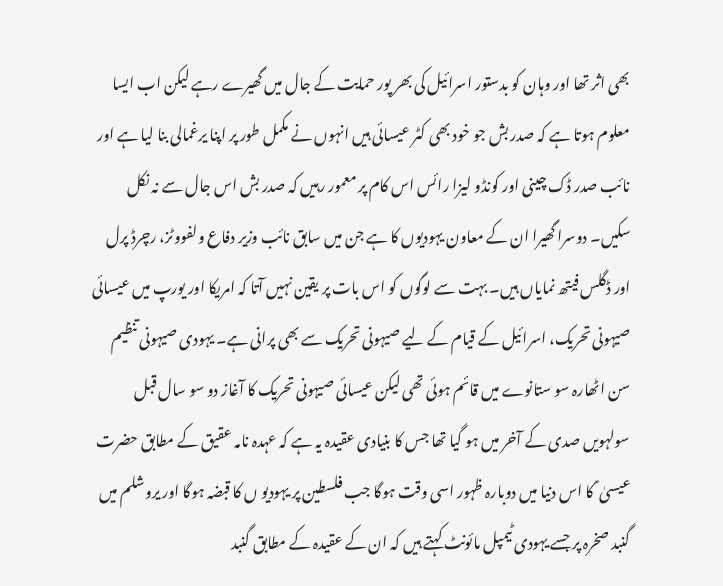بھی اثر تھا اور وہان کو بدستور اسرائیل کی بھر پور حمایت کے جال میں گھیرے رہے لیکن اب ایسا معلوم ہوتا ہے کہ صدر بش جو خود بھی کٹر عیسائی ہیں انہوں نے مکمل طور پر اپنا یرغمالی بنا لیا ہے اور نائب صدر ڈک چینی اور کونڈو لیزا رائس اس کام پر معمور رہیں کہ صدر بش اس جال سے نہ نکل سکیں۔ دوسرا گھیرا ان کے معاون یہودیوں کا ہے جن میں سابق نائب وزیر دفاع ولفووٹز، رچرڈ پرل اور ڈگلس فیتھ نمایاں ہیں۔ بہت سے لوگوں کو اس بات پر یقین نہیں آتا کہ امریکا اور یورپ میں عیسائی صیہونی تحریک، اسرائیل کے قیام کے لیے صیہونی تحریک سے بھی پرانی ہے۔ یہودی صیہونی تنظیم سن اٹھارہ سو ستانوے میں قائم ہوئی تھی لیکن عیسائی صیہونی تحریک کا آغاز دو سو سال قبل سولہویں صدی کے آخر میں ہو گیا تھا جس کا بنیادی عقیدہ یہ ہے کہ عہدہ نامہ عقیق کے مطابق حضرت عیسیٰ ؑ کا اس دنیا میں دوبارہ ظہور اسی وقت ہوگا جب فلسطین پر یہودیو ں کا قبضہ ہوگا اور یروشلم میں گنبد صخرہ پر جسے یہودی ٹیمپل مائونٹ کہتے ہیں کہ ان کے عقیدہ کے مطابق گنبد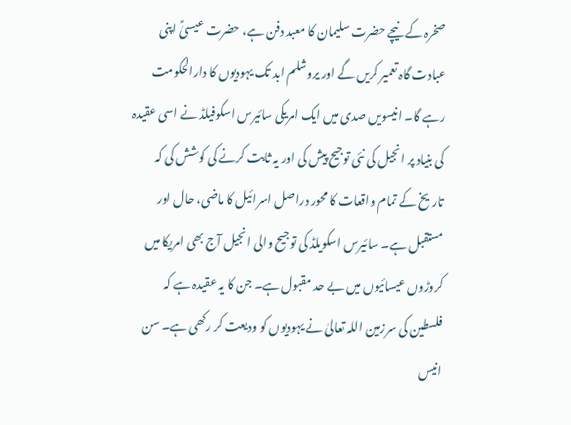صخرہ کے نیچے حضرت سلیمان کا معبد دفن ہے، حضرت عیسیٰؑ اپنی عبادت گاہ تعمیر کریں گے اور یروشلم ابد تک یہودیوں کا دارالحکومت رہے گا۔ انیسویں صدی میں ایک امریکی سائیرس اسکوفیلڈ نے اسی عقیدہ کی بنیاد پر انجیل کی نئی توجیح پیش کی اور یہ ثابت کرنے کی کوشش کی کہ تاریخ کے تمام واقعات کا محور دراصل اسرائیل کا ماضی، حال اور مستقبل ہے۔ سائیرس اسکویلڈ کی توجیح والی انجیل آج بھی امریکا میں کروڑوں عیسائیوں میں بے حد مقبول ہے۔ جن کا یہ عقیدہ ہے کہ فلسطین کی سرزمین اللہ تعالیٰ نے یہودیوں کو ودیعت کر رکھی ہے۔ سن انیس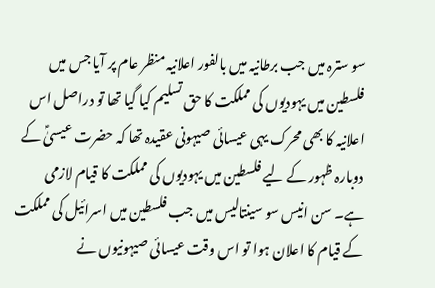سو سترہ میں جب برطانیہ میں بالفور اعلانیہ منظر عام پر آیا جس میں فلسطین میں یہودیوں کی مملکت کا حق تسلیم کیا گیا تھا تو دراصل اس اعلانیہ کا بھی محرک یہی عیسائی صیہونی عقیدہ تھا کہ حضرت عیسیٰؑ کے دوبارہ ظہور کے لیے فلسطین میں یہودیوں کی مملکت کا قیام لازمی ہے۔ سن انیس سو سینتالیس میں جب فلسطین میں اسرائیل کی مملکت کے قیام کا اعلان ہوا تو اس وقت عیسائی صیہونیوں نے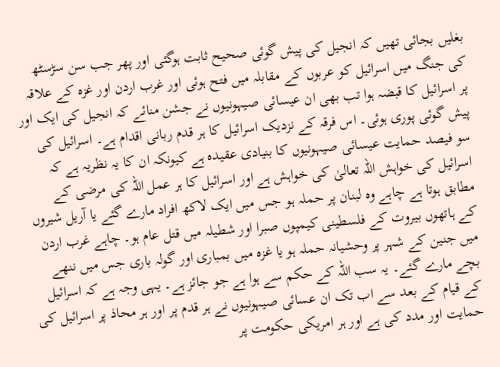بغلیں بجائی تھیں کہ انجیل کی پیش گوئی صحیح ثابت ہوگئی اور پھر جب سن سڑسٹھ کی جنگ میں اسرائیل کو عربوں کے مقابلہ میں فتح ہوئی اور غرب اردن اور غزہ کے علاقہ پر اسرائیل کا قبضہ ہوا تب بھی ان عیسائی صیہونیوں نے جشن منائے کہ انجیل کی ایک اور پیش گوئی پوری ہوئی۔ اس فرقہ کے نزدیک اسرائیل کا ہر قدم ربانی اقدام ہے۔ اسرائیل کی سو فیصد حمایت عیسائی صیہونیوں کا بنیادی عقیدہ ہے کیونکہ ان کا یہ نظریہ ہے کہ اسرائیل کی خواہش اللہ تعالیٰ کی خواہش ہے اور اسرائیل کا ہر عمل اللہ کی مرضی کے مطابق ہوتا ہے چاہے وہ لبنان پر حملہ ہو جس میں ایک لاکھ افراد مارے گئے یا آریل شیروں کے ہاتھوں بیروت کے فلسطینی کیمپوں صبرا اور شطیلہ میں قتل عام ہو۔ چاہے غرب اردن میں جنین کے شہر پر وحشیانہ حملہ ہو یا غزہ میں بمباری اور گولہ باری جس میں ننھے بچے مارے گئے۔ یہ سب اللہ کے حکم سے ہوا ہے جو جائز ہے۔ یہی وجہ ہے کہ اسرائیل کے قیام کے بعد سے اب تک ان عسائی صیہونیوں نے ہر قدم پر اور ہر محاذ پر اسرائیل کی حمایت اور مدد کی ہے اور ہر امریکی حکومت پر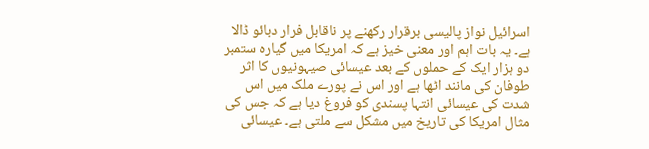اسرائیل نواز پالیسی برقرار رکھنے پر ناقابل فرار دبائو ڈالا ہے۔ یہ بات اہم اور معنی خیز ہے کہ امریکا میں گیارہ ستمبر دو ہزار ایک کے حملوں کے بعد عیسائی صیہونیوں کا اثر طوفان کی مانند اٹھا ہے اور اس نے پورے ملک میں اس شدت کی عیسائی انتہا پسندی کو فروغ دیا ہے کہ جس کی مثال امریکا کی تاریخ میں مشکل سے ملتی ہے۔ عیسائی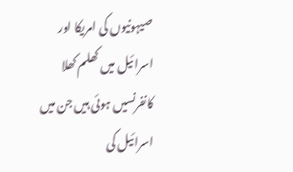صیہونیوں کی امریکا اور اسرائیل میں کھلم کھلا کانفرنسیں ہوئی ہیں جن میں اسرائیل کی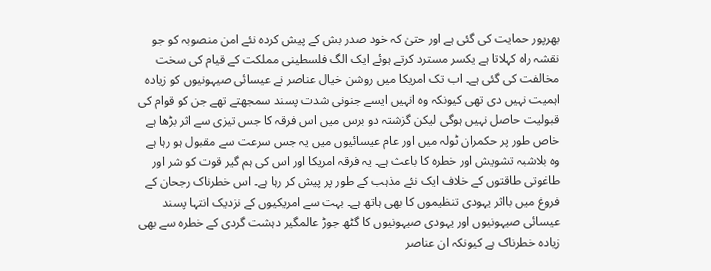بھرپور حمایت کی گئی ہے اور حتیٰ کہ خود صدر بش کے پیش کردہ نئے امن منصوبہ کو جو نقشہ راہ کہلاتا ہے یکسر مسترد کرتے ہوئے ایک الگ فلسطینی مملکت کے قیام کی سخت مخالفت کی گئی ہے۔ اب تک امریکا میں روشن خیال عناصر نے عیسائی صیہونیوں کو زیادہ اہمیت نہیں دی تھی کیونکہ وہ انہیں ایسے جنونی شدت پسند سمجھتے تھے جن کو قوام کی قبولیت حاصل نہیں ہوگی لیکن گزشتہ دو برس میں اس فرقہ کا جس تیزی سے اثر بڑھا ہے خاص طور پر حکمران ٹولہ میں اور عام عیسائیوں میں یہ جس سرعت سے مقبول ہو رہا ہے وہ بلاشبہ تشویش اور خطرہ کا باعث ہے۔ یہ فرقہ امریکا اور اس کی ہم گیر قوت کو شر اور طاغوتی طاقتوں کے خلاف ایک نئے مذہب کے طور پر پیش کر رہا ہے۔ اس خطرناک رجحان کے فروغ میں بااثر یہودی تنظیموں کا بھی ہاتھ ہے۔ بہت سے امریکیوں کے نزدیک انتہا پسند عیسائی صیہونیوں اور یہودی صیہونیوں کا گٹھ جوڑ عالمگیر دہشت گردی کے خطرہ سے بھی زیادہ خطرناک ہے کیونکہ ان عناصر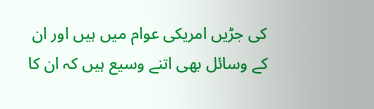کی جڑیں امریکی عوام میں ہیں اور ان کے وسائل بھی اتنے وسیع ہیں کہ ان کا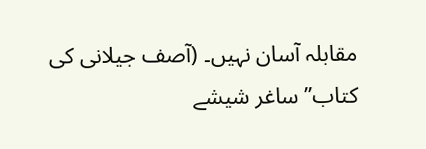مقابلہ آسان نہیں۔ (آصف جیلانی کی کتاب’’ ساغر شیشے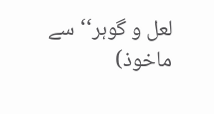لعل و گوہر‘‘ سے ماخوذ)